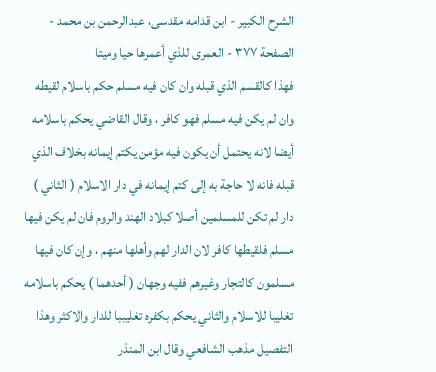الشرح الکبير - ابن قدامه مقدسی، عبدالرحمن بن محمد - الصفحة ٣٧٧ - العمرى للذي أعمرها حيا وميتا
فهذا كالقسم الذي قبله وان كان فيه مسلم حكم باسلام لقيطه وان لم يكن فيه مسلم فهو كافر ، وقال القاضي يحكم باسلامه أيضا لانه يحتمل أن يكون فيه مؤمن يكتم إيمانه بخلاف الذي قبله فانه لا حاجة به إلى كتم إيمانه في دار الاسلام ( الثاني ) دار لم تكن للمسلمين أصلا كبلاد الهند والروم فان لم يكن فيها مسلم فلقيطها كافر لان الدار لهم وأهلها منهم ، وإن كان فيها مسلمون كالتجار وغيرهم ففيه وجهان ( أحدهما ) يحكم باسلامه تغليبا للاسلام والثاني يحكم بكفره تغليببا للدار والاكثر وهذا التفصيل مذهب الشافعي وقال ابن المنذر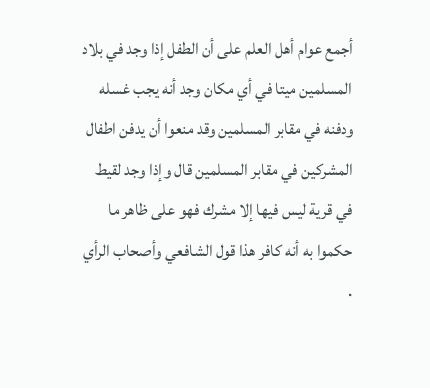أجمع عوام أهل العلم على أن الطفل إذا وجد في بلاد المسلمين ميتا في أي مكان وجد أنه يجب غسله ودفنه في مقابر المسلمين وقد منعوا أن يدفن اطفال المشركين في مقابر المسلمين قال وإذا وجد لقيط في قرية ليس فيها إلا مشرك فهو على ظاهر ما حكموا به أنه كافر هذا قول الشافعي وأصحاب الرأي .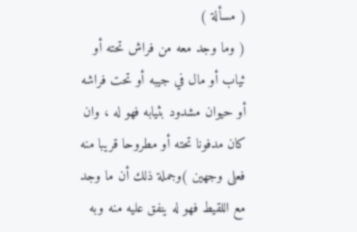( مسألة )
( وما وجد معه من فراش تحته أو ثياب أو مال في جيبه أو تحت فراشه أو حيوان مشدود بثيابه فهو له ، وان كان مدفونا تحته أو مطروحا قريبا منه فعلى وجهين )وجملة ذلك أن ما وجد مع اللقيط فهو له ينفق عليه منه وبه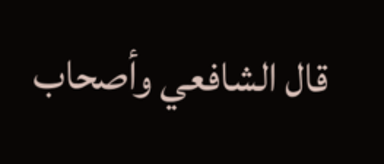قال الشافعي وأصحاب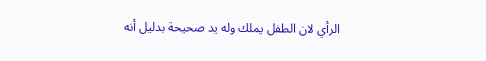الرأي لان الطفل يملك وله يد صحيحة بدليل أنه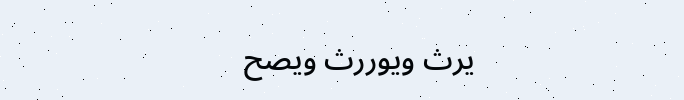يرث ويوررث ويصح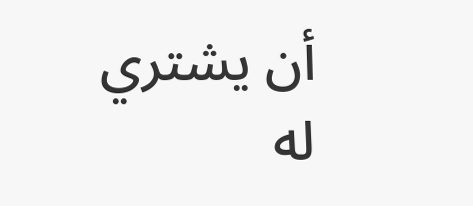أن يشتري له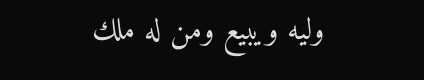وليه ويبيع ومن له ملك